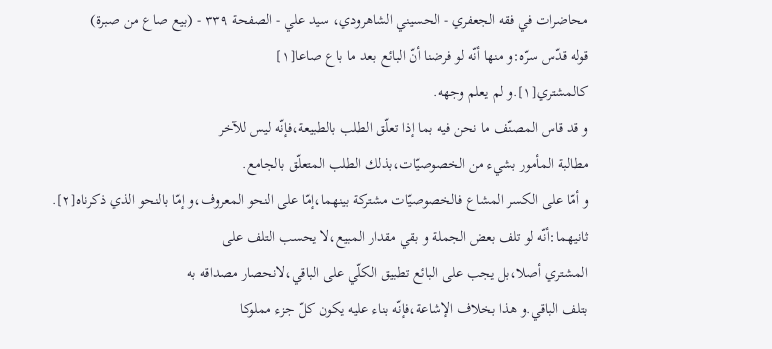محاضرات في فقه الجعفري - الحسيني الشاهرودي، سيد علي - الصفحة ٣٣٩ - (بيع صاع من صبرة)
قوله قدّس سرّه:و منها أنّه لو فرضنا أنّ البائع بعد ما باع صاعا[١]
كالمشتري[١].و لم يعلم وجهه.
و قد قاس المصنّف ما نحن فيه بما إذا تعلّق الطلب بالطبيعة،فإنّه ليس للآخر
مطالبة المأمور بشيء من الخصوصيّات،بذلك الطلب المتعلّق بالجامع.
و أمّا على الكسر المشاع فالخصوصيّات مشتركة بينهما،إمّا على النحو المعروف،و إمّا بالنحو الذي ذكرناه[٢].
ثانيهما:أنّه لو تلف بعض الجملة و بقي مقدار المبيع،لا يحسب التلف على
المشتري أصلا،بل يجب على البائع تطبيق الكلّي على الباقي،لانحصار مصداقه به
بتلف الباقي.و هذا بخلاف الإشاعة،فإنّه بناء عليه يكون كلّ جزء مملوكا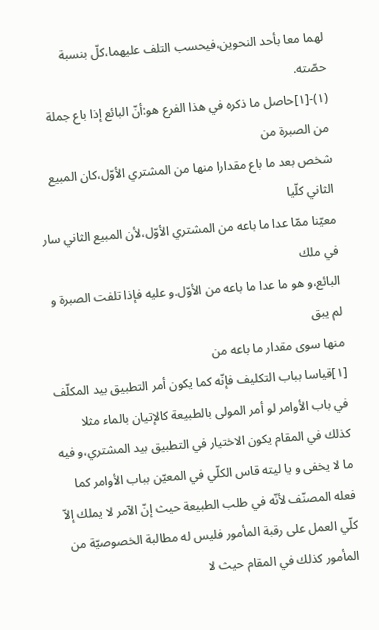لهما معا بأحد النحوين،فيحسب التلف عليهما،كلّ بنسبة حصّته.
(١)-[١]حاصل ما ذكره في هذا الفرع هو:أنّ البائع إذا باع جملة من الصبرة من
شخص بعد ما باع مقدارا منها من المشتري الأوّل،كان المبيع الثاني كلّيا
معيّنا ممّا عدا ما باعه من المشتري الأوّل،لأن المبيع الثاني سار في ملك
البائع،و هو ما عدا ما باعه من الأوّل.و عليه فإذا تلفت الصبرة و لم يبق
منها سوى مقدار ما باعه من
[١]قياسا بباب التكليف فإنّه كما يكون أمر التطبيق بيد المكلّف في باب الأوامر لو أمر المولى بالطبيعة كالإتيان بالماء مثلا كذلك في المقام يكون الاختيار في التطبيق بيد المشتري،و فيه ما لا يخفى و يا ليته قاس الكلّي في المعيّن بباب الأوامر كما فعله المصنّف لأنّه في طلب الطبيعة حيث إنّ الآمر لا يملك إلاّ كلّي العمل على رقبة المأمور فليس له مطالبة الخصوصيّة من المأمور كذلك في المقام حيث لا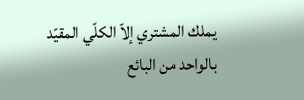يملك المشتري إلاّ الكلّي المقيّد بالواحد من البائع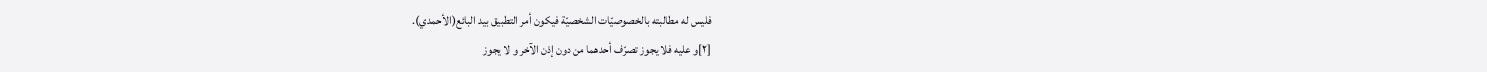فليس له مطالبته بالخصوصيّات الشخصيّة فيكون أمر التطبيق بيد البائع(الأحمدي).
[٢]و عليه فلا يجوز تصرّف أحدهما من دون إذن الآخر و لا يجوز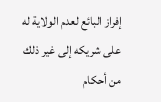إفراز البائع لعدم الولاية له على شريكه إلى غير ذلك من أحكام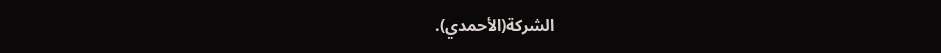الشركة(الأحمدي).